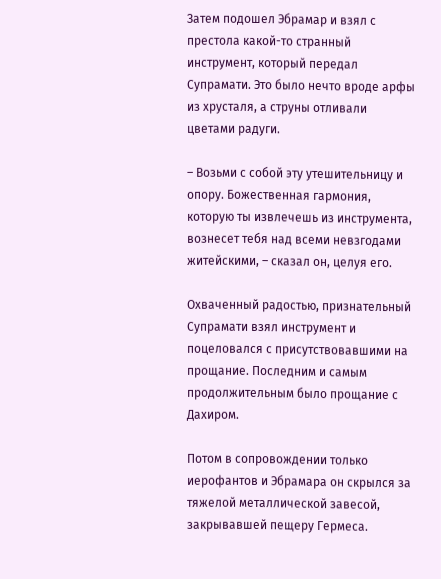Затем подошел Эбрамар и взял с престола какой-то странный инструмент, который передал Супрамати. Это было нечто вроде арфы из хрусталя, а струны отливали цветами радуги.

– Возьми с собой эту утешительницу и опору. Божественная гармония, которую ты извлечешь из инструмента, вознесет тебя над всеми невзгодами житейскими, – сказал он, целуя его.

Охваченный радостью, признательный Супрамати взял инструмент и поцеловался с присутствовавшими на прощание. Последним и самым продолжительным было прощание с Дахиром.

Потом в сопровождении только иерофантов и Эбрамара он скрылся за тяжелой металлической завесой, закрывавшей пещеру Гермеса.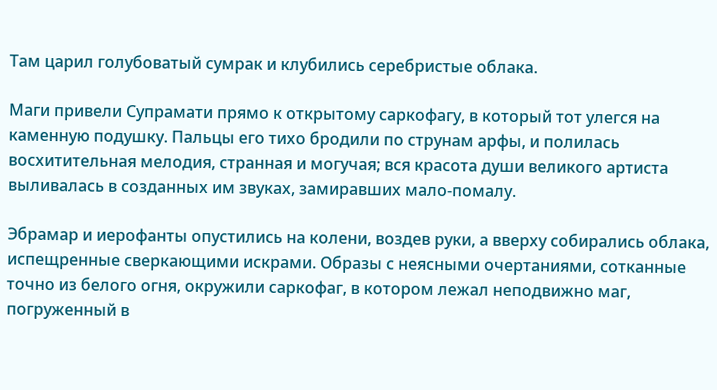Там царил голубоватый сумрак и клубились серебристые облака.

Маги привели Супрамати прямо к открытому саркофагу, в который тот улегся на каменную подушку. Пальцы его тихо бродили по струнам арфы, и полилась восхитительная мелодия, странная и могучая; вся красота души великого артиста выливалась в созданных им звуках, замиравших мало-помалу.

Эбрамар и иерофанты опустились на колени, воздев руки, а вверху собирались облака, испещренные сверкающими искрами. Образы с неясными очертаниями, сотканные точно из белого огня, окружили саркофаг, в котором лежал неподвижно маг, погруженный в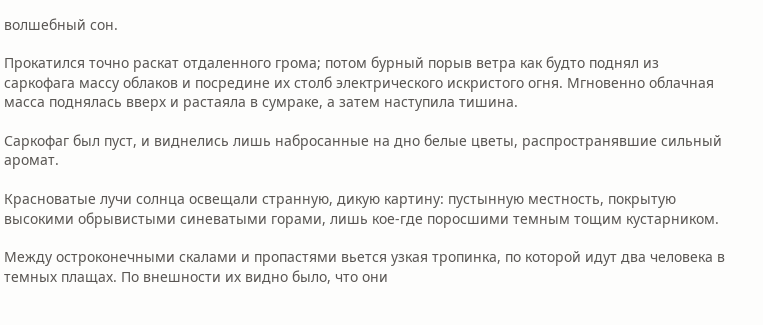волшебный сон.

Прокатился точно раскат отдаленного грома; потом бурный порыв ветра как будто поднял из саркофага массу облаков и посредине их столб электрического искристого огня. Мгновенно облачная масса поднялась вверх и растаяла в сумраке, а затем наступила тишина.

Саркофаг был пуст, и виднелись лишь набросанные на дно белые цветы, распространявшие сильный аромат.

Красноватые лучи солнца освещали странную, дикую картину: пустынную местность, покрытую высокими обрывистыми синеватыми горами, лишь кое-где поросшими темным тощим кустарником.

Между остроконечными скалами и пропастями вьется узкая тропинка, по которой идут два человека в темных плащах. По внешности их видно было, что они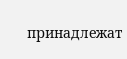принадлежат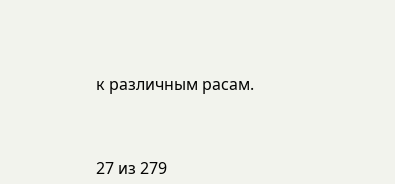к различным расам.



27 из 279